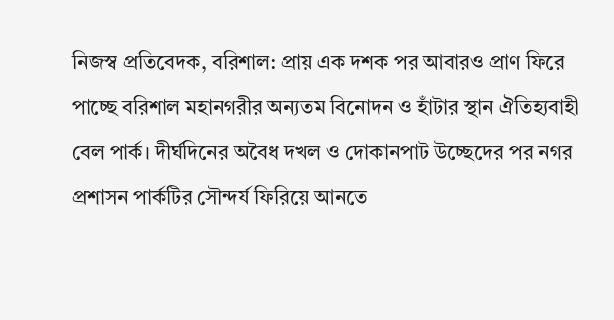নিজস্ব প্রতিবেদক, বরিশাল: প্রায় এক দশক পর আবারও প্রাণ ফিরে পাচ্ছে বরিশাল মহানগরীর অন্যতম বিনোদন ও হাঁটার স্থান ঐতিহ্যবাহী বেল পার্ক। দীর্ঘদিনের অবৈধ দখল ও দোকানপাট উচ্ছেদের পর নগর প্রশাসন পার্কটির সৌন্দর্য ফিরিয়ে আনতে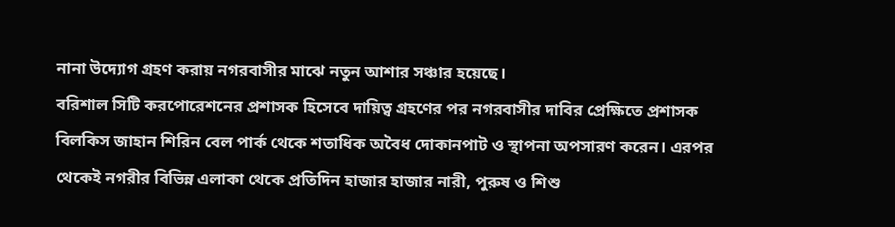নানা উদ্যোগ গ্রহণ করায় নগরবাসীর মাঝে নতুন আশার সঞ্চার হয়েছে।
বরিশাল সিটি করপোরেশনের প্রশাসক হিসেবে দায়িত্ব গ্রহণের পর নগরবাসীর দাবির প্রেক্ষিতে প্রশাসক বিলকিস জাহান শিরিন বেল পার্ক থেকে শতাধিক অবৈধ দোকানপাট ও স্থাপনা অপসারণ করেন। এরপর থেকেই নগরীর বিভিন্ন এলাকা থেকে প্রতিদিন হাজার হাজার নারী, পুরুষ ও শিশু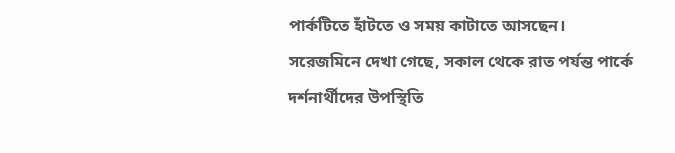পার্কটিতে হাঁটতে ও সময় কাটাতে আসছেন।
সরেজমিনে দেখা গেছে, সকাল থেকে রাত পর্যন্ত পার্কে দর্শনার্থীদের উপস্থিতি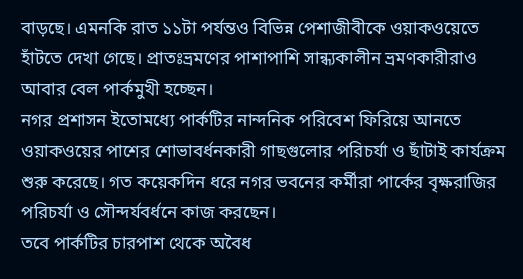বাড়ছে। এমনকি রাত ১১টা পর্যন্তও বিভিন্ন পেশাজীবীকে ওয়াকওয়েতে হাঁটতে দেখা গেছে। প্রাতঃভ্রমণের পাশাপাশি সান্ধ্যকালীন ভ্রমণকারীরাও আবার বেল পার্কমুখী হচ্ছেন।
নগর প্রশাসন ইতোমধ্যে পার্কটির নান্দনিক পরিবেশ ফিরিয়ে আনতে ওয়াকওয়ের পাশের শোভাবর্ধনকারী গাছগুলোর পরিচর্যা ও ছাঁটাই কার্যক্রম শুরু করেছে। গত কয়েকদিন ধরে নগর ভবনের কর্মীরা পার্কের বৃক্ষরাজির পরিচর্যা ও সৌন্দর্যবর্ধনে কাজ করছেন।
তবে পার্কটির চারপাশ থেকে অবৈধ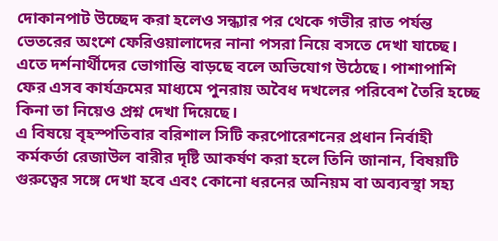দোকানপাট উচ্ছেদ করা হলেও সন্ধ্যার পর থেকে গভীর রাত পর্যন্ত ভেতরের অংশে ফেরিওয়ালাদের নানা পসরা নিয়ে বসতে দেখা যাচ্ছে। এতে দর্শনার্থীদের ভোগান্তি বাড়ছে বলে অভিযোগ উঠেছে। পাশাপাশি ফের এসব কার্যক্রমের মাধ্যমে পুনরায় অবৈধ দখলের পরিবেশ তৈরি হচ্ছে কিনা তা নিয়েও প্রশ্ন দেখা দিয়েছে।
এ বিষয়ে বৃহস্পতিবার বরিশাল সিটি করপোরেশনের প্রধান নির্বাহী কর্মকর্তা রেজাউল বারীর দৃষ্টি আকর্ষণ করা হলে তিনি জানান, বিষয়টি গুরুত্বের সঙ্গে দেখা হবে এবং কোনো ধরনের অনিয়ম বা অব্যবস্থা সহ্য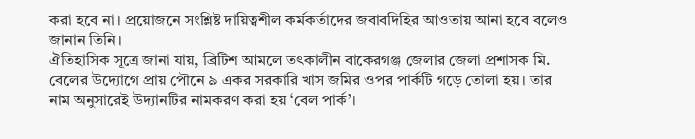করা হবে না। প্রয়োজনে সংশ্লিষ্ট দায়িত্বশীল কর্মকর্তাদের জবাবদিহির আওতায় আনা হবে বলেও জানান তিনি।
ঐতিহাসিক সূত্রে জানা যায়, ব্রিটিশ আমলে তৎকালীন বাকেরগঞ্জ জেলার জেলা প্রশাসক মি. বেলের উদ্যোগে প্রায় পৌনে ৯ একর সরকারি খাস জমির ওপর পার্কটি গড়ে তোলা হয়। তার নাম অনুসারেই উদ্যানটির নামকরণ করা হয় ‘বেল পার্ক’।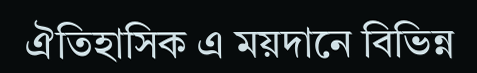ঐতিহাসিক এ ময়দানে বিভিন্ন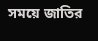সময়ে জাতির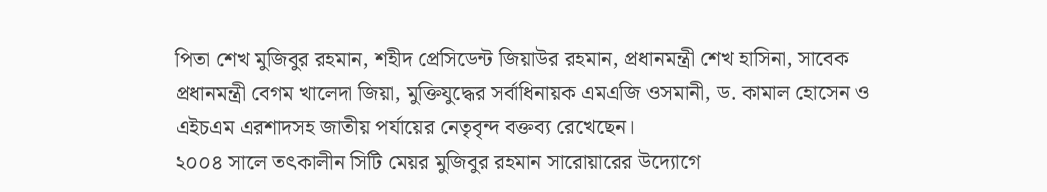পিতা শেখ মুজিবুর রহমান, শহীদ প্রেসিডেন্ট জিয়াউর রহমান, প্রধানমন্ত্রী শেখ হাসিনা, সাবেক প্রধানমন্ত্রী বেগম খালেদা জিয়া, মুক্তিযুদ্ধের সর্বাধিনায়ক এমএজি ওসমানী, ড. কামাল হোসেন ও এইচএম এরশাদসহ জাতীয় পর্যায়ের নেতৃবৃন্দ বক্তব্য রেখেছেন।
২০০৪ সালে তৎকালীন সিটি মেয়র মুজিবুর রহমান সারোয়ারের উদ্যোগে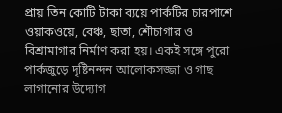প্রায় তিন কোটি টাকা ব্যয়ে পার্কটির চারপাশে ওয়াকওয়ে, বেঞ্চ, ছাতা, শৌচাগার ও বিশ্রামাগার নির্মাণ করা হয়। একই সঙ্গে পুরো পার্কজুড়ে দৃষ্টিনন্দন আলোকসজ্জা ও গাছ লাগানোর উদ্যোগ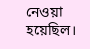নেওয়া হয়েছিল।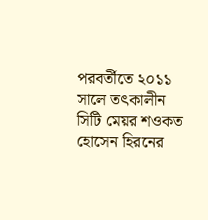পরবর্তীতে ২০১১ সালে তৎকালীন সিটি মেয়র শওকত হোসেন হিরনের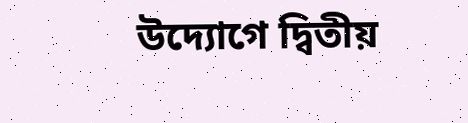উদ্যোগে দ্বিতীয়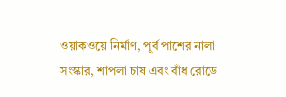ওয়াকওয়ে নির্মাণ, পূর্ব পাশের নালা সংস্কার, শাপলা চাষ এবং বাঁধ রোডে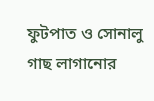ফুটপাত ও সোনালু গাছ লাগানোর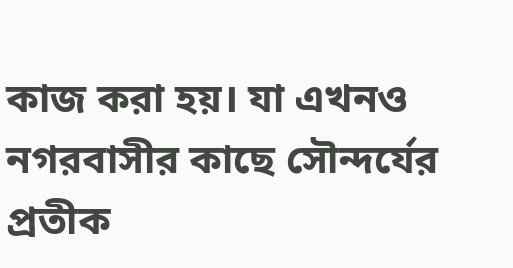কাজ করা হয়। যা এখনও নগরবাসীর কাছে সৌন্দর্যের প্রতীক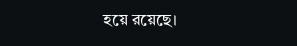হয়ে রয়েছে।